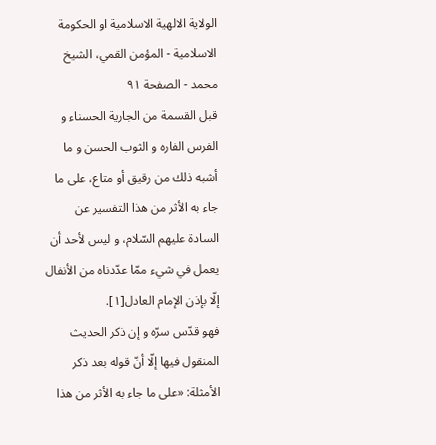الولاية الالهية الاسلامية او الحكومة الاسلامية - المؤمن القمي، الشيخ محمد - الصفحة ٩١
قبل القسمة من الجارية الحسناء و الفرس الفاره و الثوب الحسن و ما أشبه ذلك من رقيق أو متاع، على ما جاء به الأثر من هذا التفسير عن السادة عليهم السّلام، و ليس لأحد أن يعمل في شيء ممّا عدّدناه من الأنفال إلّا بإذن الإمام العادل[١].
فهو قدّس سرّه و إن ذكر الحديث المنقول فيها إلّا أنّ قوله بعد ذكر الأمثلة: «على ما جاء به الأثر من هذا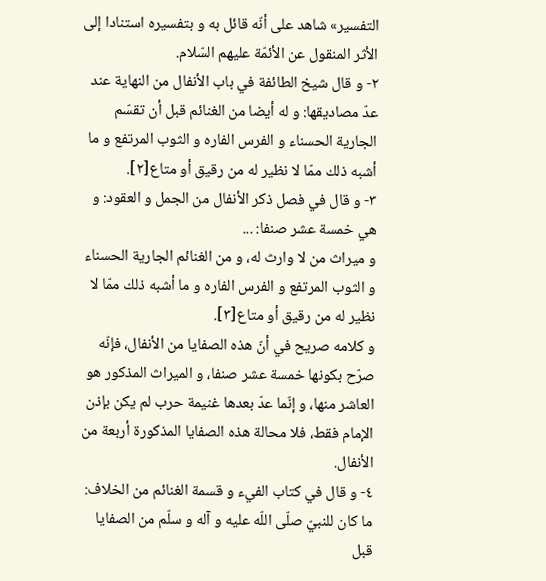التفسير» شاهد على أنّه قائل به و بتفسيره استنادا إلى الأثر المنقول عن الأئمّة عليهم السّلام.
٢- و قال شيخ الطائفة في باب الأنفال من النهاية عند عدّ مصاديقها: و له أيضا من الغنائم قبل أن تقسّم الجارية الحسناء و الفرس الفاره و الثوب المرتفع و ما أشبه ذلك ممّا لا نظير له من رقيق أو متاع[٢].
٣- و قال في فصل ذكر الأنفال من الجمل و العقود: و هي خمسة عشر صنفا: ...
و ميراث من لا وارث له، و من الغنائم الجارية الحسناء و الثوب المرتفع و الفرس الفاره و ما أشبه ذلك ممّا لا نظير له من رقيق أو متاع[٣].
و كلامه صريح في أنّ هذه الصفايا من الأنفال، فإنّه صرّح بكونها خمسة عشر صنفا، و الميراث المذكور هو العاشر منها، و إنّما عدّ بعدها غنيمة حرب لم يكن بإذن الإمام فقط، فلا محالة هذه الصفايا المذكورة أربعة من الأنفال.
٤- و قال في كتاب الفيء و قسمة الغنائم من الخلاف: ما كان للنبيّ صلّى اللّه عليه و آله و سلّم من الصفايا قبل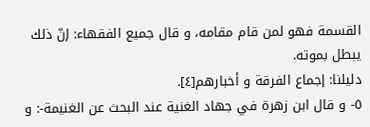القسمة فهو لمن قام مقامه، و قال جميع الفقهاء: إنّ ذلك يبطل بموته.
دليلنا: إجماع الفرقة و أخبارهم[٤].
٥- و قال ابن زهرة في جهاد الغنية عند البحث عن الغنيمة-: و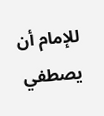للإمام أن يصطفي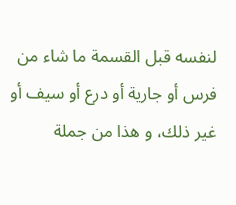لنفسه قبل القسمة ما شاء من فرس أو جارية أو درع أو سيف أو غير ذلك، و هذا من جملة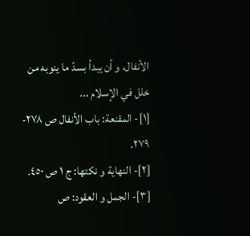الأنفال، و أن يبدأ بسدّ ما ينوبه من خلل في الإسلام ...
[١]- المقنعة: باب الأنفال ص ٢٧٨- ٢٧٩.
[٢]- النهاية و نكتها: ج ١ ص ٤٥٠.
[٣]- الجمل و العقود: ص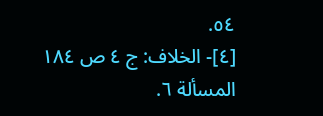٥٤.
[٤]- الخلاف: ج ٤ ص ١٨٤ المسألة ٦.